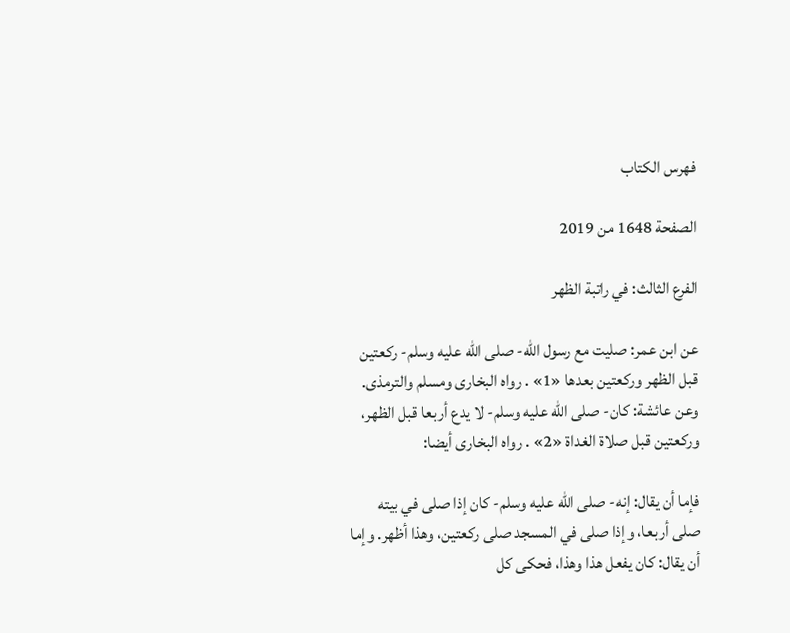فهرس الكتاب

الصفحة 1648 من 2019

الفرع الثالث: في راتبة الظهر

عن ابن عمر: صليت مع رسول الله- صلى الله عليه وسلم- ركعتين قبل الظهر وركعتين بعدها «1» . رواه البخارى ومسلم والترمذى. وعن عائشة: كان- صلى الله عليه وسلم- لا يدع أربعا قبل الظهر، وركعتين قبل صلاة الغداة «2» . رواه البخارى أيضا:

فإما أن يقال: إنه- صلى الله عليه وسلم- كان إذا صلى في بيته صلى أربعا، وإذا صلى في المسجد صلى ركعتين، وهذا أظهر. وإما أن يقال: كان يفعل هذا وهذا، فحكى كل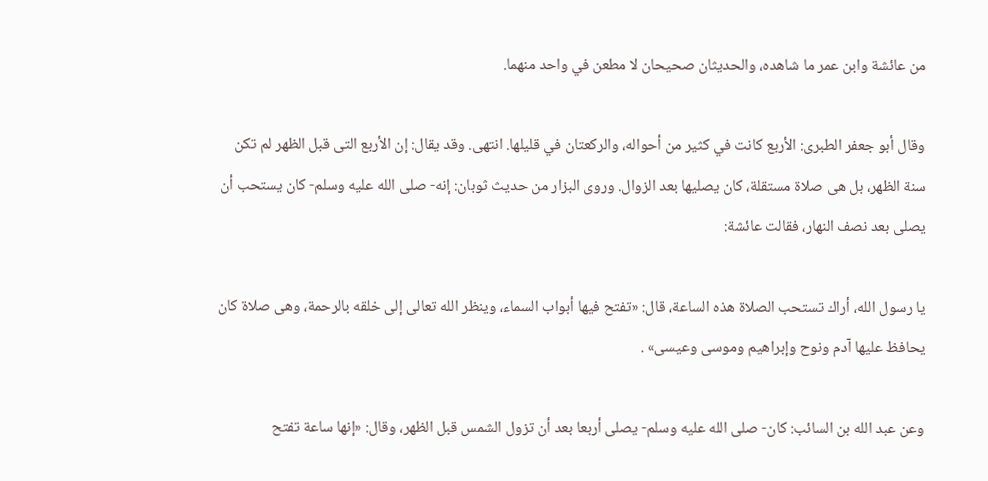من عائشة وابن عمر ما شاهده، والحديثان صحيحان لا مطعن في واحد منهما.

وقال أبو جعفر الطبرى: الأربع كانت في كثير من أحواله، والركعتان في قليلها. انتهى. وقد يقال: إن الأربع التى قبل الظهر لم تكن سنة الظهر، بل هى صلاة مستقلة، كان يصليها بعد الزوال. وروى البزار من حديث ثوبان: إنه- صلى الله عليه وسلم- كان يستحب أن يصلى بعد نصف النهار، فقالت عائشة:

يا رسول الله، أراك تستحب الصلاة هذه الساعة، قال: «تفتح فيها أبواب السماء، وينظر الله تعالى إلى خلقه بالرحمة، وهى صلاة كان يحافظ عليها آدم ونوح وإبراهيم وموسى وعيسى» .

وعن عبد الله بن السائب: كان- صلى الله عليه وسلم- يصلى أربعا بعد أن تزول الشمس قبل الظهر، وقال: «إنها ساعة تفتح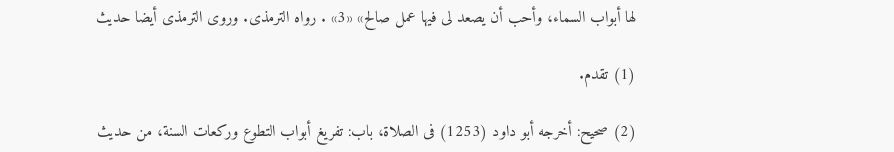لها أبواب السماء، وأحب أن يصعد لى فيها عمل صالح» «3» . رواه الترمذى. وروى الترمذى أيضا حديث

(1) تقدم.

(2) صحيح: أخرجه أبو داود (1253) فى الصلاة، باب: تفريغ أبواب التطوع وركعات السنة، من حديث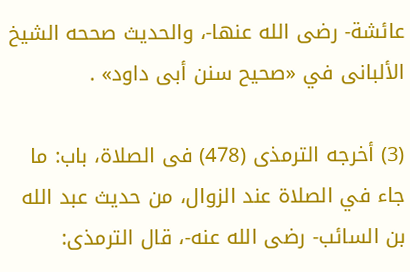عائشة- رضى الله عنها-، والحديث صححه الشيخ الألبانى في «صحيح سنن أبى داود» .

(3) أخرجه الترمذى (478) فى الصلاة، باب: ما جاء في الصلاة عند الزوال، من حديث عبد الله بن السائب- رضى الله عنه-، قال الترمذى: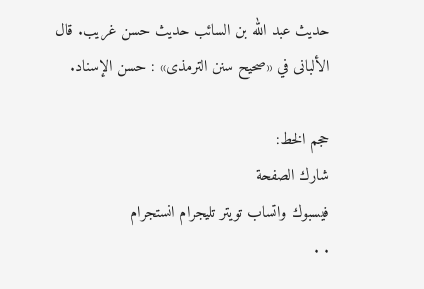حديث عبد الله بن السائب حديث حسن غريب. قال الألبانى في «صحيح سنن الترمذى» : حسن الإسناد.

حجم الخط:
شارك الصفحة
فيسبوك واتساب تويتر تليجرام انستجرام
. .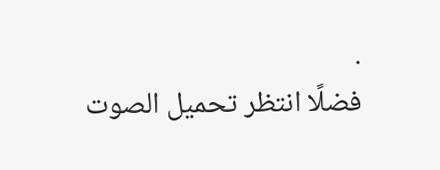.
فضلًا انتظر تحميل الصوت